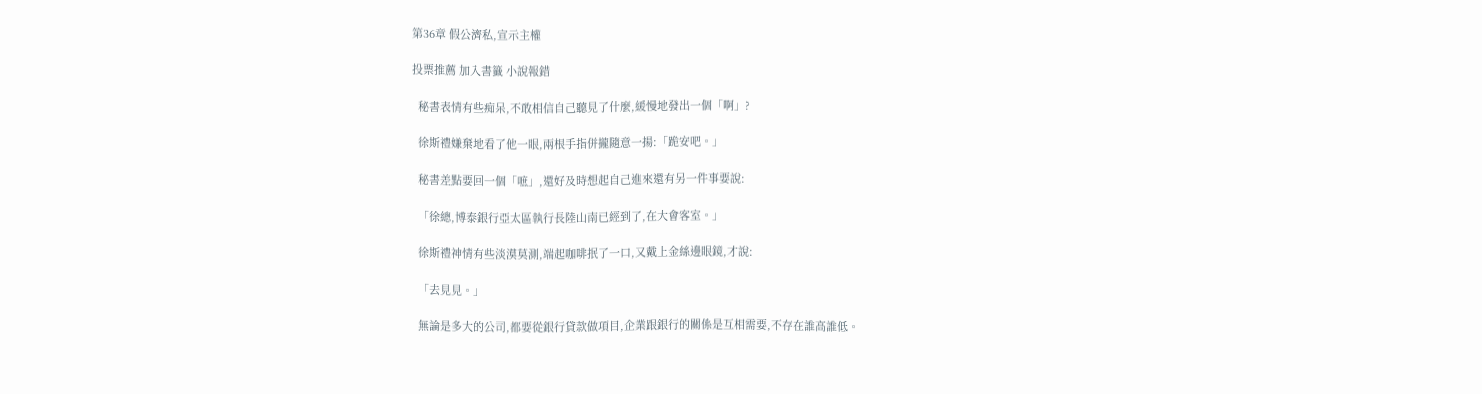第36章 假公濟私,宣示主權

投票推薦 加入書籤 小說報錯

  秘書表情有些痴呆,不敢相信自己聽見了什麼,緩慢地發出一個「啊」?

  徐斯禮嫌棄地看了他一眼,兩根手指併攏隨意一揚:「跪安吧。」

  秘書差點要回一個「嗻」,還好及時想起自己進來還有另一件事要說:

  「徐總,博泰銀行亞太區執行長陸山南已經到了,在大會客室。」

  徐斯禮神情有些淡漠莫測,端起咖啡抿了一口,又戴上金絲邊眼鏡,才說:

  「去見見。」

  無論是多大的公司,都要從銀行貸款做項目,企業跟銀行的關係是互相需要,不存在誰高誰低。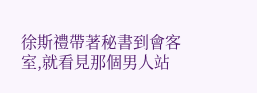徐斯禮帶著秘書到會客室,就看見那個男人站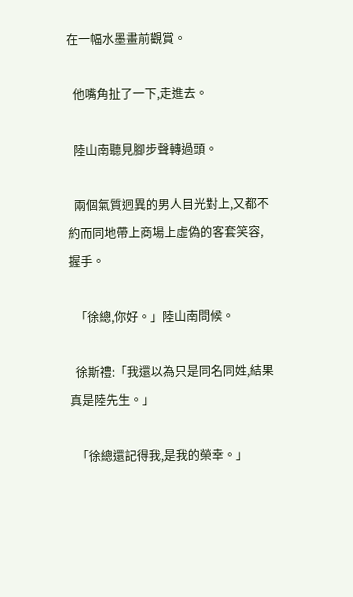在一幅水墨畫前觀賞。

  他嘴角扯了一下,走進去。

  陸山南聽見腳步聲轉過頭。

  兩個氣質迥異的男人目光對上,又都不約而同地帶上商場上虛偽的客套笑容,握手。

  「徐總,你好。」陸山南問候。

  徐斯禮:「我還以為只是同名同姓,結果真是陸先生。」

  「徐總還記得我,是我的榮幸。」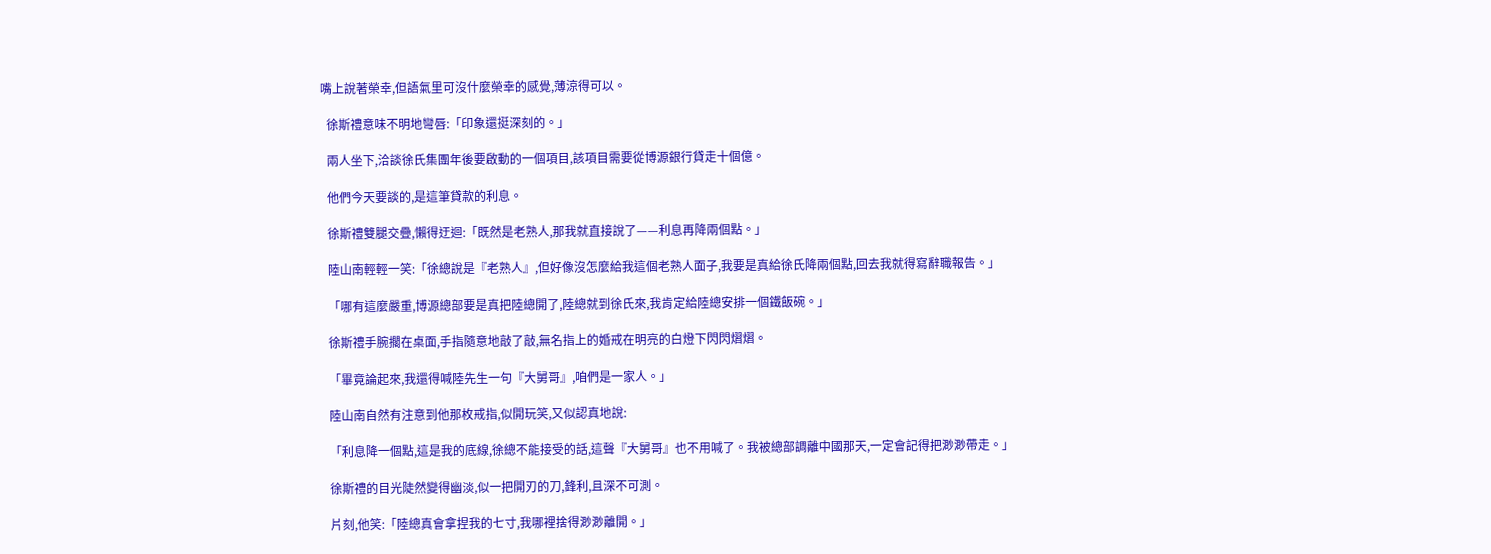嘴上說著榮幸,但語氣里可沒什麼榮幸的感覺,薄涼得可以。

  徐斯禮意味不明地彎唇:「印象還挺深刻的。」

  兩人坐下,洽談徐氏集團年後要啟動的一個項目,該項目需要從博源銀行貸走十個億。

  他們今天要談的,是這筆貸款的利息。

  徐斯禮雙腿交疊,懶得迂迴:「既然是老熟人,那我就直接說了——利息再降兩個點。」

  陸山南輕輕一笑:「徐總說是『老熟人』,但好像沒怎麼給我這個老熟人面子,我要是真給徐氏降兩個點,回去我就得寫辭職報告。」

  「哪有這麼嚴重,博源總部要是真把陸總開了,陸總就到徐氏來,我肯定給陸總安排一個鐵飯碗。」

  徐斯禮手腕擱在桌面,手指隨意地敲了敲,無名指上的婚戒在明亮的白燈下閃閃熠熠。

  「畢竟論起來,我還得喊陸先生一句『大舅哥』,咱們是一家人。」

  陸山南自然有注意到他那枚戒指,似開玩笑,又似認真地說:

  「利息降一個點,這是我的底線,徐總不能接受的話,這聲『大舅哥』也不用喊了。我被總部調離中國那天,一定會記得把渺渺帶走。」

  徐斯禮的目光陡然變得幽淡,似一把開刃的刀,鋒利,且深不可測。

  片刻,他笑:「陸總真會拿捏我的七寸,我哪裡捨得渺渺離開。」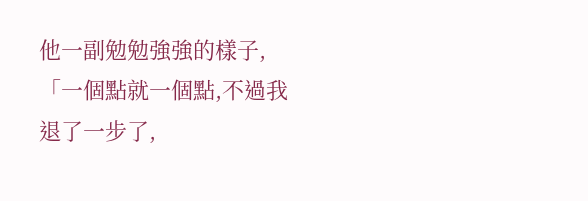他一副勉勉強強的樣子,「一個點就一個點,不過我退了一步了,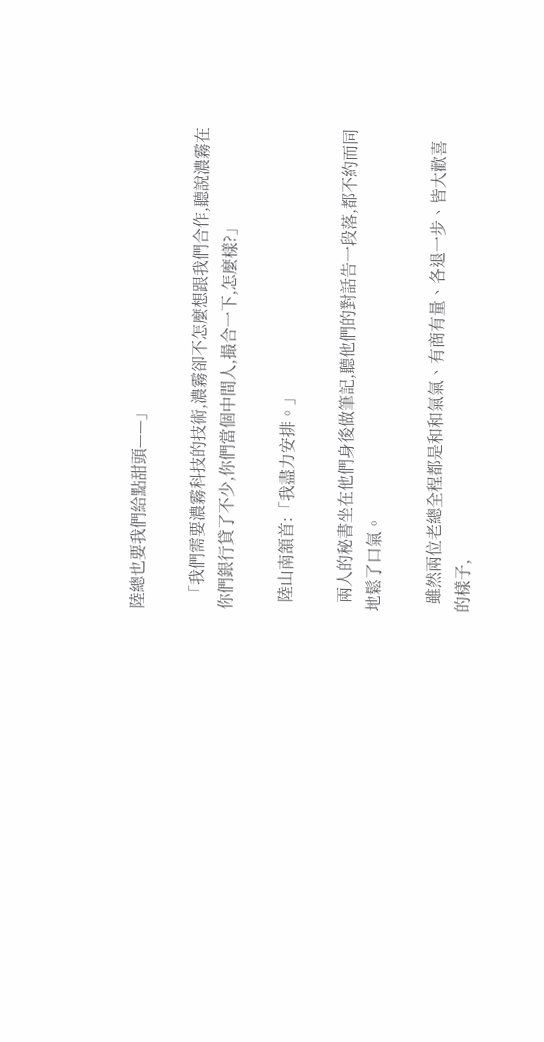陸總也要我們給點甜頭——」

  「我們需要濃霧科技的技術,濃霧卻不怎麼想跟我們合作,聽說濃霧在你們銀行貸了不少,你們當個中間人,撮合一下,怎麼樣?」

  陸山南頷首:「我盡力安排。」

  兩人的秘書坐在他們身後做筆記,聽他們的對話告一段落,都不約而同地鬆了口氣。

  雖然兩位老總全程都是和和氣氣、有商有量、各退一步、皆大歡喜的樣子,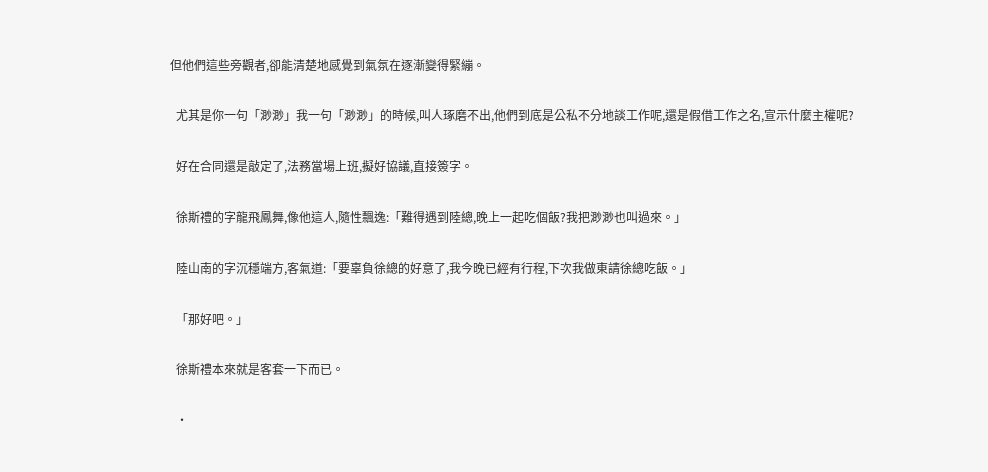但他們這些旁觀者,卻能清楚地感覺到氣氛在逐漸變得緊繃。

  尤其是你一句「渺渺」我一句「渺渺」的時候,叫人琢磨不出,他們到底是公私不分地談工作呢,還是假借工作之名,宣示什麼主權呢?

  好在合同還是敲定了,法務當場上班,擬好協議,直接簽字。

  徐斯禮的字龍飛鳳舞,像他這人,隨性飄逸:「難得遇到陸總,晚上一起吃個飯?我把渺渺也叫過來。」

  陸山南的字沉穩端方,客氣道:「要辜負徐總的好意了,我今晚已經有行程,下次我做東請徐總吃飯。」

  「那好吧。」

  徐斯禮本來就是客套一下而已。

  ·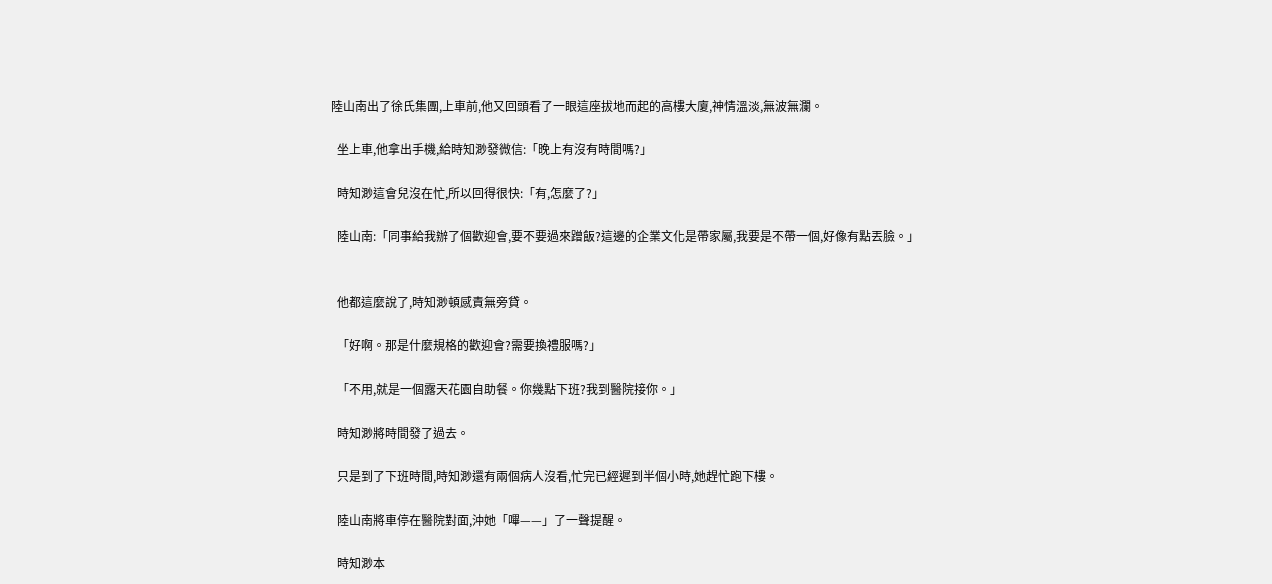陸山南出了徐氏集團,上車前,他又回頭看了一眼這座拔地而起的高樓大廈,神情溫淡,無波無瀾。

  坐上車,他拿出手機,給時知渺發微信:「晚上有沒有時間嗎?」

  時知渺這會兒沒在忙,所以回得很快:「有,怎麼了?」

  陸山南:「同事給我辦了個歡迎會,要不要過來蹭飯?這邊的企業文化是帶家屬,我要是不帶一個,好像有點丟臉。」


  他都這麼說了,時知渺頓感責無旁貸。

  「好啊。那是什麼規格的歡迎會?需要換禮服嗎?」

  「不用,就是一個露天花園自助餐。你幾點下班?我到醫院接你。」

  時知渺將時間發了過去。

  只是到了下班時間,時知渺還有兩個病人沒看,忙完已經遲到半個小時,她趕忙跑下樓。

  陸山南將車停在醫院對面,沖她「嗶——」了一聲提醒。

  時知渺本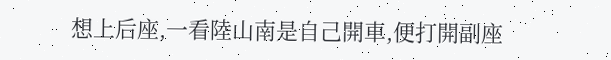想上后座,一看陸山南是自己開車,便打開副座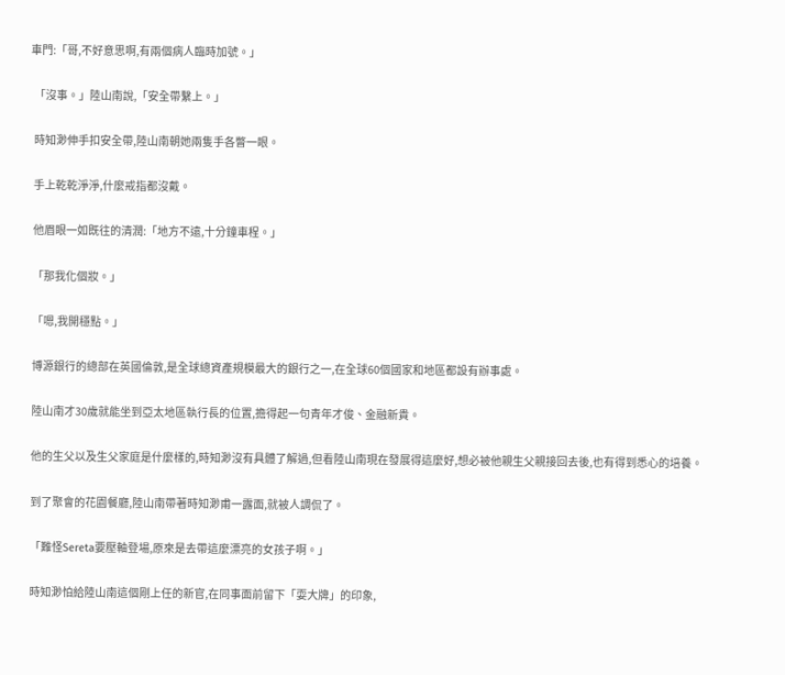車門:「哥,不好意思啊,有兩個病人臨時加號。」

  「沒事。」陸山南說,「安全帶繫上。」

  時知渺伸手扣安全帶,陸山南朝她兩隻手各瞥一眼。

  手上乾乾淨淨,什麼戒指都沒戴。

  他眉眼一如既往的清潤:「地方不遠,十分鐘車程。」

  「那我化個妝。」

  「嗯,我開穩點。」

  博源銀行的總部在英國倫敦,是全球總資產規模最大的銀行之一,在全球60個國家和地區都設有辦事處。

  陸山南才30歲就能坐到亞太地區執行長的位置,擔得起一句青年才俊、金融新貴。

  他的生父以及生父家庭是什麼樣的,時知渺沒有具體了解過,但看陸山南現在發展得這麼好,想必被他親生父親接回去後,也有得到悉心的培養。

  到了聚會的花園餐廳,陸山南帶著時知渺甫一露面,就被人調侃了。

  「難怪Sereta要壓軸登場,原來是去帶這麼漂亮的女孩子啊。」

  時知渺怕給陸山南這個剛上任的新官,在同事面前留下「耍大牌」的印象,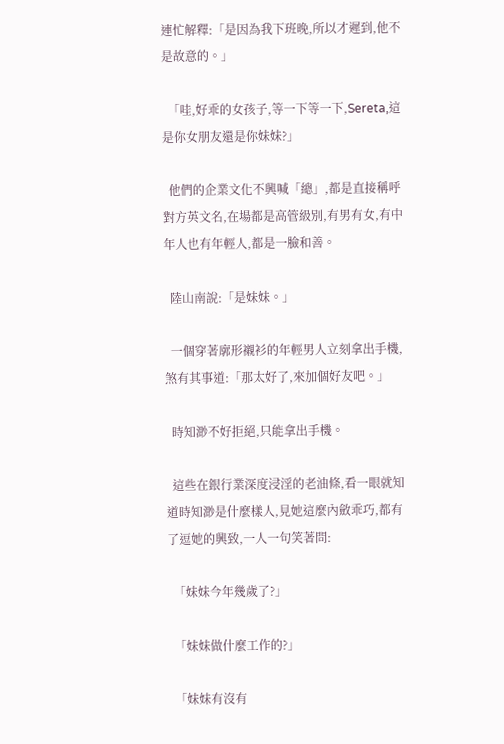連忙解釋:「是因為我下班晚,所以才遲到,他不是故意的。」

  「哇,好乖的女孩子,等一下等一下,Sereta,這是你女朋友還是你妹妹?」

  他們的企業文化不興喊「總」,都是直接稱呼對方英文名,在場都是高管級別,有男有女,有中年人也有年輕人,都是一臉和善。

  陸山南說:「是妹妹。」

  一個穿著廓形襯衫的年輕男人立刻拿出手機,煞有其事道:「那太好了,來加個好友吧。」

  時知渺不好拒絕,只能拿出手機。

  這些在銀行業深度浸淫的老油條,看一眼就知道時知渺是什麼樣人,見她這麼內斂乖巧,都有了逗她的興致,一人一句笑著問:

  「妹妹今年幾歲了?」

  「妹妹做什麼工作的?」

  「妹妹有沒有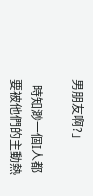男朋友啊?」

  時知渺一個I人都要被他們的主動熱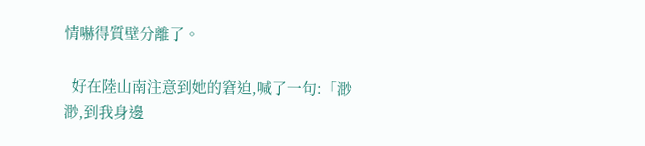情嚇得質壁分離了。

  好在陸山南注意到她的窘迫,喊了一句:「渺渺,到我身邊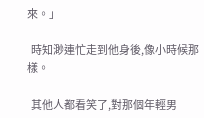來。」

  時知渺連忙走到他身後,像小時候那樣。

  其他人都看笑了,對那個年輕男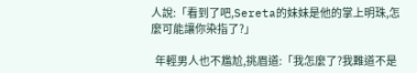人說:「看到了吧,Sereta的妹妹是他的掌上明珠,怎麼可能讓你染指了?」

  年輕男人也不尷尬,挑眉道:「我怎麼了?我難道不是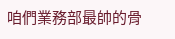咱們業務部最帥的骨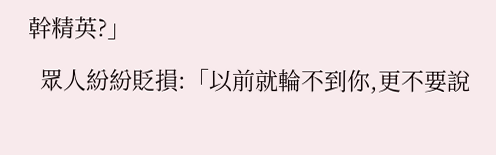幹精英?」

  眾人紛紛貶損:「以前就輪不到你,更不要說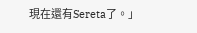現在還有Sereta了。」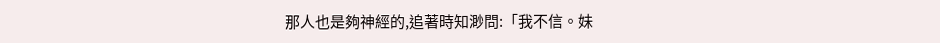那人也是夠神經的,追著時知渺問:「我不信。妹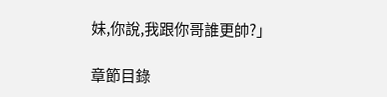妹,你說,我跟你哥誰更帥?」

章節目錄